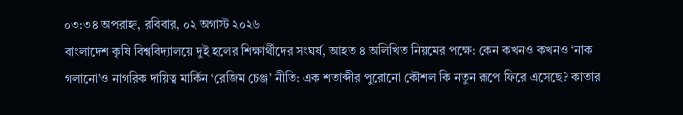০৩:৩৪ অপরাহ্ন, রবিবার, ০২ অগাস্ট ২০২৬
বাংলাদেশ কৃষি বিশ্ববিদ্যালয়ে দুই হলের শিক্ষার্থীদের সংঘর্ষ, আহত ৪ অলিখিত নিয়মের পক্ষে: কেন কখনও কখনও ‘নাক গলানো’ও নাগরিক দায়িত্ব মার্কিন ‘রেজিম চেঞ্জ’ নীতি: এক শতাব্দীর পুরোনো কৌশল কি নতুন রূপে ফিরে এসেছে? কাতার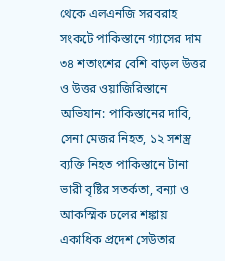থেকে এলএনজি সরবরাহ সংকটে পাকিস্তানে গ্যাসের দাম ৩৪ শতাংশের বেশি বাড়ল উত্তর ও উত্তর ওয়াজিরিস্তানে অভিযান: পাকিস্তানের দাবি, সেনা মেজর নিহত, ১২ সশস্ত্র ব্যক্তি নিহত পাকিস্তানে টানা ভারী বৃষ্টির সতর্কতা, বন্যা ও আকস্মিক ঢলের শঙ্কায় একাধিক প্রদেশ সেউতার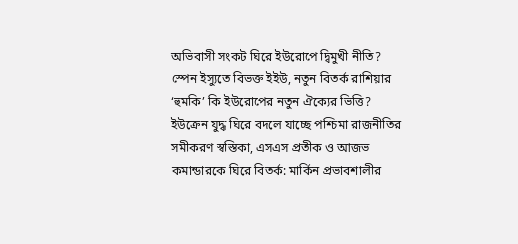অভিবাসী সংকট ঘিরে ইউরোপে দ্বিমুখী নীতি? স্পেন ইস্যুতে বিভক্ত ইইউ, নতুন বিতর্ক রাশিয়ার ‘হুমকি’ কি ইউরোপের নতুন ঐক্যের ভিত্তি? ইউক্রেন যুদ্ধ ঘিরে বদলে যাচ্ছে পশ্চিমা রাজনীতির সমীকরণ স্বস্তিকা, এসএস প্রতীক ও আজভ কমান্ডারকে ঘিরে বিতর্ক: মার্কিন প্রভাবশালীর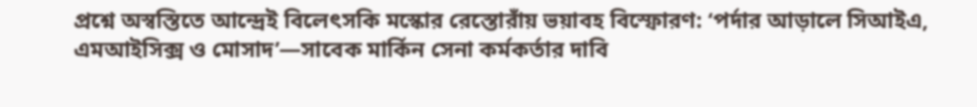প্রশ্নে অস্বস্তিতে আন্দ্রেই বিলেৎসকি মস্কোর রেস্তোরাঁয় ভয়াবহ বিস্ফোরণ: ‘পর্দার আড়ালে সিআইএ, এমআইসিক্স ও মোসাদ’—সাবেক মার্কিন সেনা কর্মকর্তার দাবি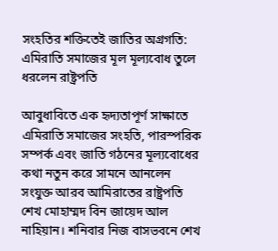সংহতির শক্তিতেই জাতির অগ্রগতি: এমিরাতি সমাজের মূল মূল্যবোধ তুলে ধরলেন রাষ্ট্রপতি

আবুধাবিতে এক হৃদ্যতাপূর্ণ সাক্ষাতে এমিরাতি সমাজের সংহতি, পারস্পরিক সম্পর্ক এবং জাতি গঠনের মূল্যবোধের কথা নতুন করে সামনে আনলেন সংযুক্ত আরব আমিরাতের রাষ্ট্রপতি শেখ মোহাম্মদ বিন জায়েদ আল নাহিয়ান। শনিবার নিজ বাসভবনে শেখ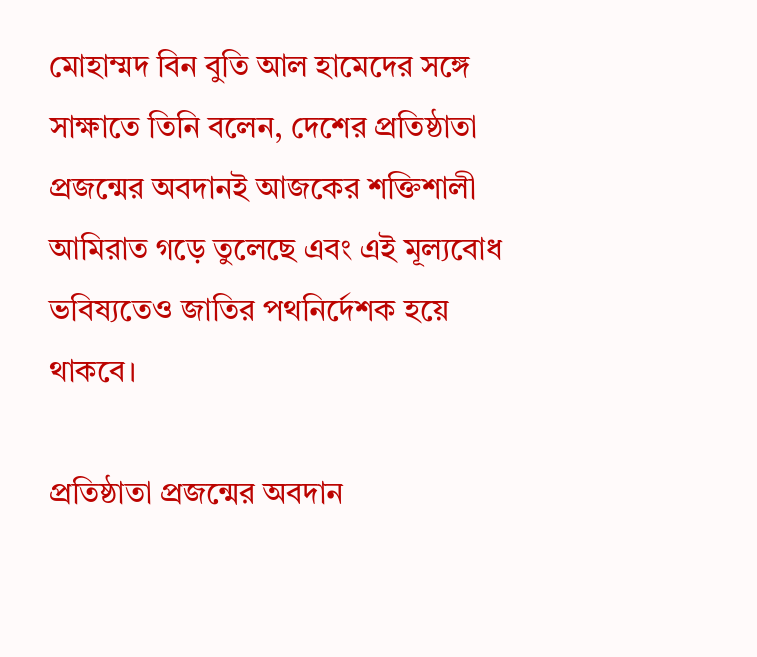মোহাম্মদ বিন বুতি আল হামেদের সঙ্গে সাক্ষাতে তিনি বলেন, দেশের প্রতিষ্ঠাতা প্রজন্মের অবদানই আজকের শক্তিশালী আমিরাত গড়ে তুলেছে এবং এই মূল্যবোধ ভবিষ্যতেও জাতির পথনির্দেশক হয়ে থাকবে।

প্রতিষ্ঠাতা প্রজন্মের অবদান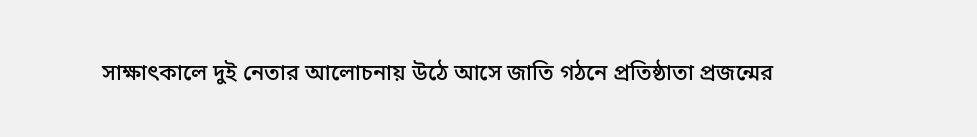সাক্ষাৎকালে দুই নেতার আলোচনায় উঠে আসে জাতি গঠনে প্রতিষ্ঠাতা প্রজন্মের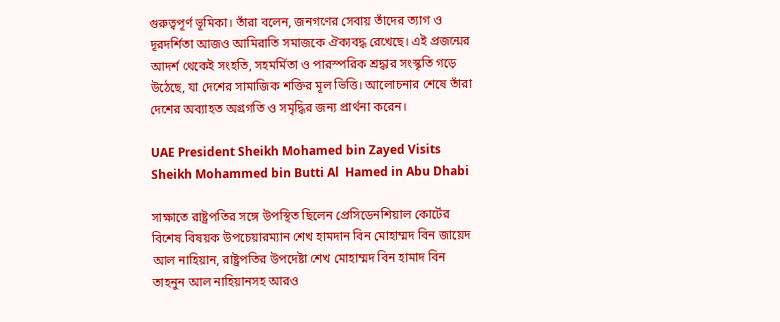গুরুত্বপূর্ণ ভূমিকা। তাঁরা বলেন, জনগণের সেবায় তাঁদের ত্যাগ ও দূরদর্শিতা আজও আমিরাতি সমাজকে ঐক্যবদ্ধ রেখেছে। এই প্রজন্মের আদর্শ থেকেই সংহতি, সহমর্মিতা ও পারস্পরিক শ্রদ্ধার সংস্কৃতি গড়ে উঠেছে, যা দেশের সামাজিক শক্তির মূল ভিত্তি। আলোচনার শেষে তাঁরা দেশের অব্যাহত অগ্রগতি ও সমৃদ্ধির জন্য প্রার্থনা করেন।

UAE President Sheikh Mohamed bin Zayed Visits Sheikh Mohammed bin Butti Al  Hamed in Abu Dhabi

সাক্ষাতে রাষ্ট্রপতির সঙ্গে উপস্থিত ছিলেন প্রেসিডেনশিয়াল কোর্টের বিশেষ বিষয়ক উপচেয়ারম্যান শেখ হামদান বিন মোহাম্মদ বিন জায়েদ আল নাহিয়ান, রাষ্ট্রপতির উপদেষ্টা শেখ মোহাম্মদ বিন হামাদ বিন তাহনুন আল নাহিয়ানসহ আরও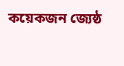কয়েকজন জ্যেষ্ঠ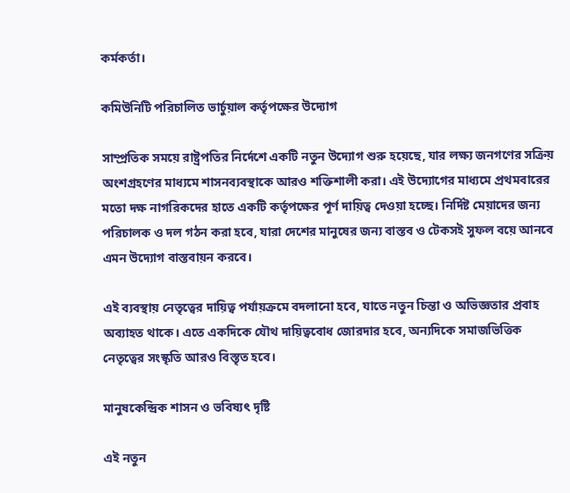কর্মকর্তা।

কমিউনিটি পরিচালিত ভার্চুয়াল কর্তৃপক্ষের উদ্যোগ

সাম্প্রতিক সময়ে রাষ্ট্রপতির নির্দেশে একটি নতুন উদ্যোগ শুরু হয়েছে, যার লক্ষ্য জনগণের সক্রিয় অংশগ্রহণের মাধ্যমে শাসনব্যবস্থাকে আরও শক্তিশালী করা। এই উদ্যোগের মাধ্যমে প্রথমবারের মতো দক্ষ নাগরিকদের হাতে একটি কর্তৃপক্ষের পূর্ণ দায়িত্ব দেওয়া হচ্ছে। নির্দিষ্ট মেয়াদের জন্য পরিচালক ও দল গঠন করা হবে, যারা দেশের মানুষের জন্য বাস্তব ও টেকসই সুফল বয়ে আনবে এমন উদ্যোগ বাস্তবায়ন করবে।

এই ব্যবস্থায় নেতৃত্বের দায়িত্ব পর্যায়ক্রমে বদলানো হবে, যাতে নতুন চিন্তা ও অভিজ্ঞতার প্রবাহ অব্যাহত থাকে। এতে একদিকে যৌথ দায়িত্ববোধ জোরদার হবে, অন্যদিকে সমাজভিত্তিক নেতৃত্বের সংস্কৃতি আরও বিস্তৃত হবে।

মানুষকেন্দ্রিক শাসন ও ভবিষ্যৎ দৃষ্টি

এই নতুন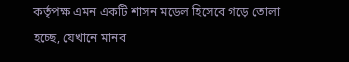কর্তৃপক্ষ এমন একটি শাসন মডেল হিসেবে গড়ে তোলা হচ্ছে, যেখানে মানব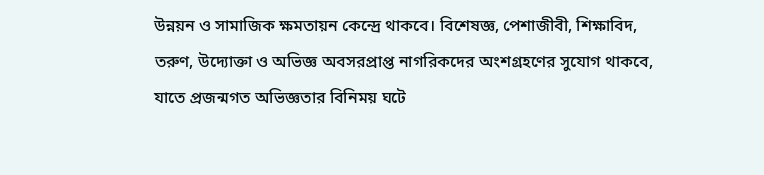উন্নয়ন ও সামাজিক ক্ষমতায়ন কেন্দ্রে থাকবে। বিশেষজ্ঞ, পেশাজীবী, শিক্ষাবিদ, তরুণ, উদ্যোক্তা ও অভিজ্ঞ অবসরপ্রাপ্ত নাগরিকদের অংশগ্রহণের সুযোগ থাকবে, যাতে প্রজন্মগত অভিজ্ঞতার বিনিময় ঘটে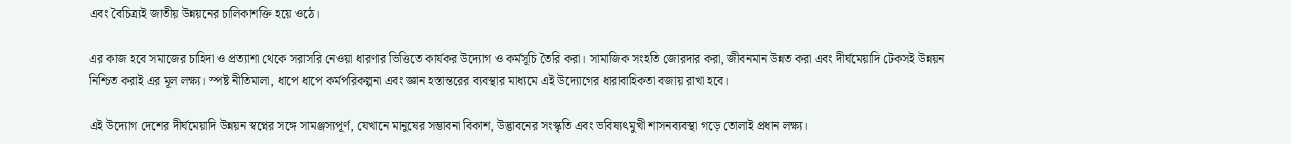এবং বৈচিত্র্যই জাতীয় উন্নয়নের চালিকাশক্তি হয়ে ওঠে।

এর কাজ হবে সমাজের চাহিদা ও প্রত্যাশা থেকে সরাসরি নেওয়া ধারণার ভিত্তিতে কার্যকর উদ্যোগ ও কর্মসূচি তৈরি করা। সামাজিক সংহতি জোরদার করা, জীবনমান উন্নত করা এবং দীর্ঘমেয়াদি টেকসই উন্নয়ন নিশ্চিত করাই এর মূল লক্ষ্য। স্পষ্ট নীতিমালা, ধাপে ধাপে কর্মপরিকল্পনা এবং জ্ঞান হস্তান্তরের ব্যবস্থার মাধ্যমে এই উদ্যোগের ধারাবাহিকতা বজায় রাখা হবে।

এই উদ্যোগ দেশের দীর্ঘমেয়াদি উন্নয়ন স্বপ্নের সঙ্গে সামঞ্জস্যপূর্ণ, যেখানে মানুষের সম্ভাবনা বিকাশ, উদ্ভাবনের সংস্কৃতি এবং ভবিষ্যৎমুখী শাসনব্যবস্থা গড়ে তোলাই প্রধান লক্ষ্য।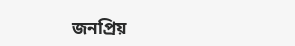জনপ্রিয়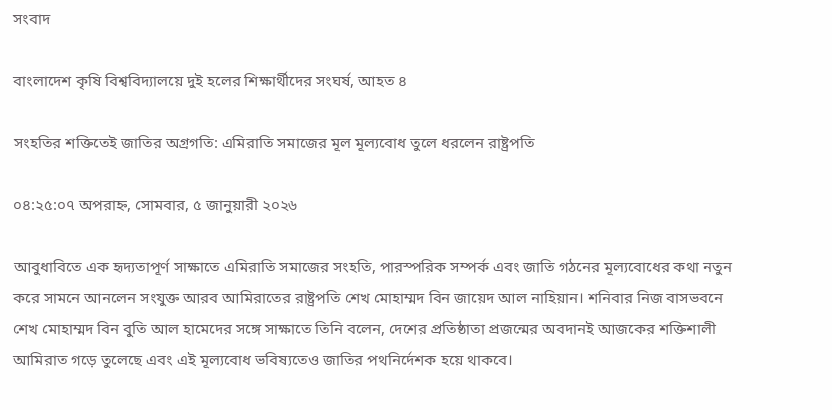সংবাদ

বাংলাদেশ কৃষি বিশ্ববিদ্যালয়ে দুই হলের শিক্ষার্থীদের সংঘর্ষ, আহত ৪

সংহতির শক্তিতেই জাতির অগ্রগতি: এমিরাতি সমাজের মূল মূল্যবোধ তুলে ধরলেন রাষ্ট্রপতি

০৪:২৫:০৭ অপরাহ্ন, সোমবার, ৫ জানুয়ারী ২০২৬

আবুধাবিতে এক হৃদ্যতাপূর্ণ সাক্ষাতে এমিরাতি সমাজের সংহতি, পারস্পরিক সম্পর্ক এবং জাতি গঠনের মূল্যবোধের কথা নতুন করে সামনে আনলেন সংযুক্ত আরব আমিরাতের রাষ্ট্রপতি শেখ মোহাম্মদ বিন জায়েদ আল নাহিয়ান। শনিবার নিজ বাসভবনে শেখ মোহাম্মদ বিন বুতি আল হামেদের সঙ্গে সাক্ষাতে তিনি বলেন, দেশের প্রতিষ্ঠাতা প্রজন্মের অবদানই আজকের শক্তিশালী আমিরাত গড়ে তুলেছে এবং এই মূল্যবোধ ভবিষ্যতেও জাতির পথনির্দেশক হয়ে থাকবে।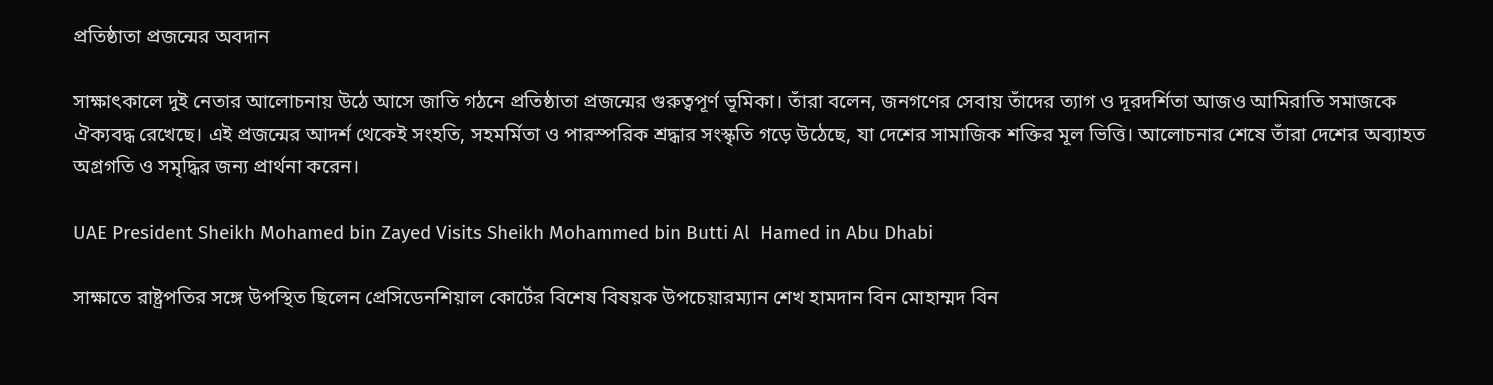প্রতিষ্ঠাতা প্রজন্মের অবদান

সাক্ষাৎকালে দুই নেতার আলোচনায় উঠে আসে জাতি গঠনে প্রতিষ্ঠাতা প্রজন্মের গুরুত্বপূর্ণ ভূমিকা। তাঁরা বলেন, জনগণের সেবায় তাঁদের ত্যাগ ও দূরদর্শিতা আজও আমিরাতি সমাজকে ঐক্যবদ্ধ রেখেছে। এই প্রজন্মের আদর্শ থেকেই সংহতি, সহমর্মিতা ও পারস্পরিক শ্রদ্ধার সংস্কৃতি গড়ে উঠেছে, যা দেশের সামাজিক শক্তির মূল ভিত্তি। আলোচনার শেষে তাঁরা দেশের অব্যাহত অগ্রগতি ও সমৃদ্ধির জন্য প্রার্থনা করেন।

UAE President Sheikh Mohamed bin Zayed Visits Sheikh Mohammed bin Butti Al  Hamed in Abu Dhabi

সাক্ষাতে রাষ্ট্রপতির সঙ্গে উপস্থিত ছিলেন প্রেসিডেনশিয়াল কোর্টের বিশেষ বিষয়ক উপচেয়ারম্যান শেখ হামদান বিন মোহাম্মদ বিন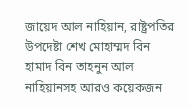জায়েদ আল নাহিয়ান, রাষ্ট্রপতির উপদেষ্টা শেখ মোহাম্মদ বিন হামাদ বিন তাহনুন আল নাহিয়ানসহ আরও কয়েকজন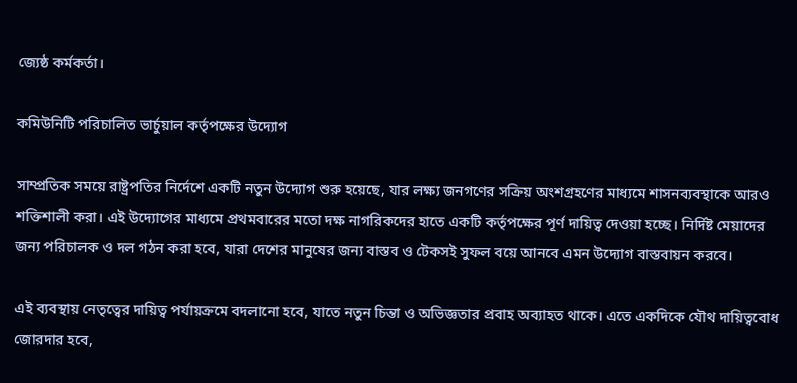জ্যেষ্ঠ কর্মকর্তা।

কমিউনিটি পরিচালিত ভার্চুয়াল কর্তৃপক্ষের উদ্যোগ

সাম্প্রতিক সময়ে রাষ্ট্রপতির নির্দেশে একটি নতুন উদ্যোগ শুরু হয়েছে, যার লক্ষ্য জনগণের সক্রিয় অংশগ্রহণের মাধ্যমে শাসনব্যবস্থাকে আরও শক্তিশালী করা। এই উদ্যোগের মাধ্যমে প্রথমবারের মতো দক্ষ নাগরিকদের হাতে একটি কর্তৃপক্ষের পূর্ণ দায়িত্ব দেওয়া হচ্ছে। নির্দিষ্ট মেয়াদের জন্য পরিচালক ও দল গঠন করা হবে, যারা দেশের মানুষের জন্য বাস্তব ও টেকসই সুফল বয়ে আনবে এমন উদ্যোগ বাস্তবায়ন করবে।

এই ব্যবস্থায় নেতৃত্বের দায়িত্ব পর্যায়ক্রমে বদলানো হবে, যাতে নতুন চিন্তা ও অভিজ্ঞতার প্রবাহ অব্যাহত থাকে। এতে একদিকে যৌথ দায়িত্ববোধ জোরদার হবে,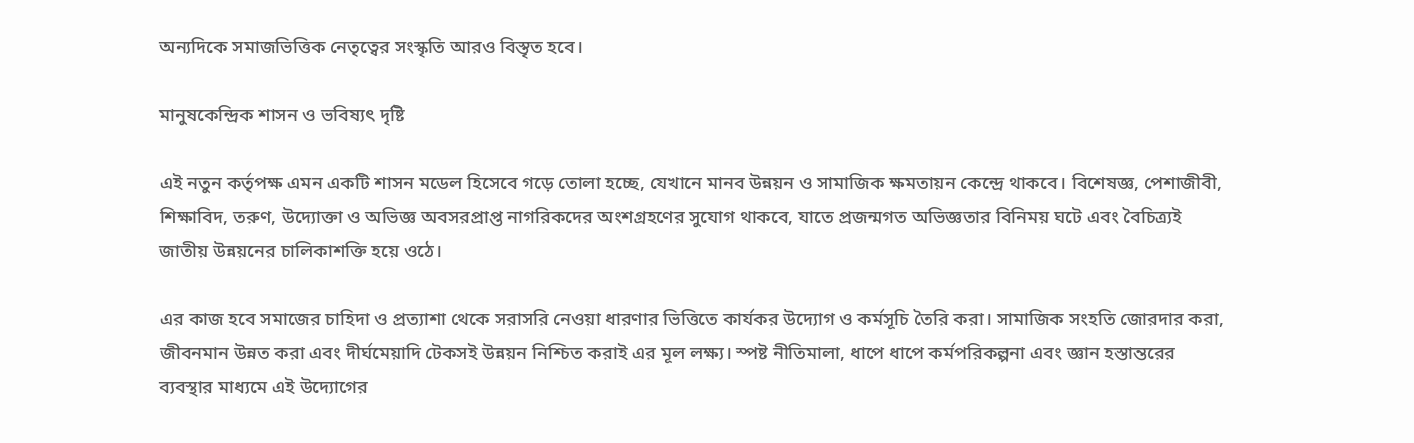অন্যদিকে সমাজভিত্তিক নেতৃত্বের সংস্কৃতি আরও বিস্তৃত হবে।

মানুষকেন্দ্রিক শাসন ও ভবিষ্যৎ দৃষ্টি

এই নতুন কর্তৃপক্ষ এমন একটি শাসন মডেল হিসেবে গড়ে তোলা হচ্ছে, যেখানে মানব উন্নয়ন ও সামাজিক ক্ষমতায়ন কেন্দ্রে থাকবে। বিশেষজ্ঞ, পেশাজীবী, শিক্ষাবিদ, তরুণ, উদ্যোক্তা ও অভিজ্ঞ অবসরপ্রাপ্ত নাগরিকদের অংশগ্রহণের সুযোগ থাকবে, যাতে প্রজন্মগত অভিজ্ঞতার বিনিময় ঘটে এবং বৈচিত্র্যই জাতীয় উন্নয়নের চালিকাশক্তি হয়ে ওঠে।

এর কাজ হবে সমাজের চাহিদা ও প্রত্যাশা থেকে সরাসরি নেওয়া ধারণার ভিত্তিতে কার্যকর উদ্যোগ ও কর্মসূচি তৈরি করা। সামাজিক সংহতি জোরদার করা, জীবনমান উন্নত করা এবং দীর্ঘমেয়াদি টেকসই উন্নয়ন নিশ্চিত করাই এর মূল লক্ষ্য। স্পষ্ট নীতিমালা, ধাপে ধাপে কর্মপরিকল্পনা এবং জ্ঞান হস্তান্তরের ব্যবস্থার মাধ্যমে এই উদ্যোগের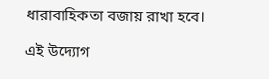ধারাবাহিকতা বজায় রাখা হবে।

এই উদ্যোগ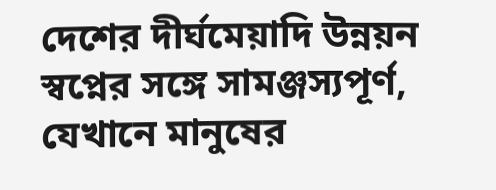দেশের দীর্ঘমেয়াদি উন্নয়ন স্বপ্নের সঙ্গে সামঞ্জস্যপূর্ণ, যেখানে মানুষের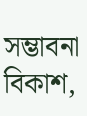সম্ভাবনা বিকাশ,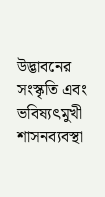উদ্ভাবনের সংস্কৃতি এবং ভবিষ্যৎমুখী শাসনব্যবস্থা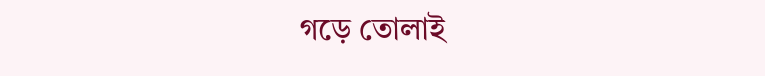গড়ে তোলাই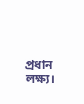প্রধান লক্ষ্য।